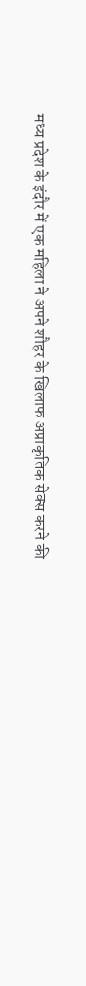मध्य प्रदेश के इंदौर में एक महिला ने अपने शौहर के खिलाफ अप्राकृतिक सेक्स करने की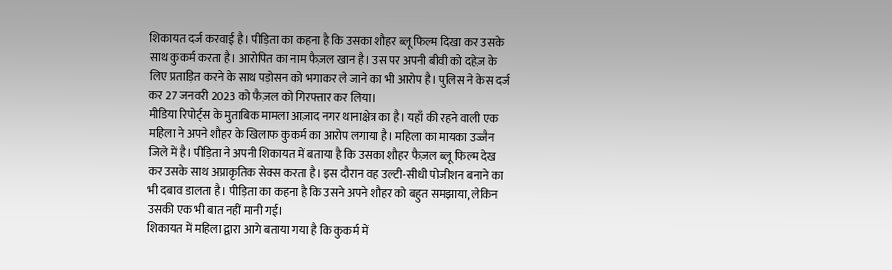शिकायत दर्ज करवाई है। पीड़िता का कहना है कि उसका शौहर ब्लू फिल्म दिखा कर उसके साथ कुकर्म करता है। आरोपित का नाम फैज़ल खान है। उस पर अपनी बीवी को दहेज़ के लिए प्रताड़ित करने के साथ पड़ोसन को भगाकर ले जाने का भी आरोप है। पुलिस ने केस दर्ज कर 27 जनवरी 2023 को फैज़ल को गिरफ्तार कर लिया।
मीडिया रिपोर्ट्स के मुताबिक मामला आज़ाद नगर थानाक्षेत्र का है। यहाँ की रहने वाली एक महिला ने अपने शौहर के खिलाफ कुकर्म का आरोप लगाया है। महिला का मायका उज्जैन जिले में है। पीड़िता ने अपनी शिकायत में बताया है कि उसका शौहर फैज़ल ब्लू फिल्म देख कर उसके साथ अप्राकृतिक सेक्स करता है। इस दौरान वह उल्टी-सीधी पोजीशन बनाने का भी दबाव डालता है। पीड़िता का कहना है कि उसने अपने शौहर को बहुत समझाया, लेकिन उसकी एक भी बात नहीं मानी गई।
शिकायत में महिला द्वारा आगे बताया गया है कि कुकर्म में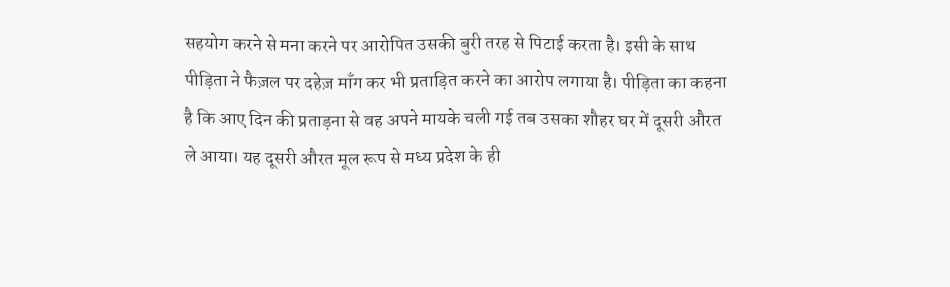सहयोग करने से मना करने पर आरोपित उसकी बुरी तरह से पिटाई करता है। इसी के साथ पीड़िता ने फैज़ल पर दहेज़ माँग कर भी प्रताड़ित करने का आरोप लगाया है। पीड़िता का कहना है कि आए दिन की प्रताड़ना से वह अपने मायके चली गई तब उसका शौहर घर में दूसरी औरत ले आया। यह दूसरी औरत मूल रूप से मध्य प्रदेश के ही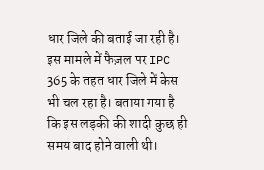धार जिले की बताई जा रही है। इस मामले में फैज़ल पर IPC 365 के तहत धार जिले में केस भी चल रहा है। बताया गया है कि इस लड़की की शादी कुछ ही समय बाद होने वाली थी।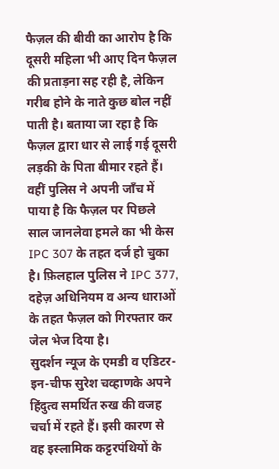फैज़ल की बीवी का आरोप है कि दूसरी महिला भी आए दिन फैज़ल की प्रताड़ना सह रही है, लेकिन गरीब होने के नाते कुछ बोल नहीं पाती है। बताया जा रहा है कि फैज़ल द्वारा धार से लाई गई दूसरी लड़की के पिता बीमार रहते हैं। वहीं पुलिस ने अपनी जाँच में पाया है कि फैज़ल पर पिछले साल जानलेवा हमले का भी केस IPC 307 के तहत दर्ज हो चुका है। फ़िलहाल पुलिस ने IPC 377, दहेज़ अधिनियम व अन्य धाराओं के तहत फैज़ल को गिरफ्तार कर जेल भेज दिया है।
सुदर्शन न्यूज के एमडी व एडिटर-इन-चीफ सुरेश चव्हाणके अपने हिंदुत्व समर्थित रुख की वजह चर्चा में रहते हैं। इसी कारण से वह इस्लामिक कट्टरपंथियों के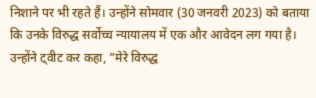निशाने पर भी रहते हैं। उन्होंने सोमवार (30 जनवरी 2023) को बताया कि उनके विरुद्ध सर्वोच्च न्यायालय में एक और आवेदन लग गया है।
उन्होंने ट्वीट कर कहा, ”मेरे विरुद्ध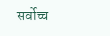सर्वोच्च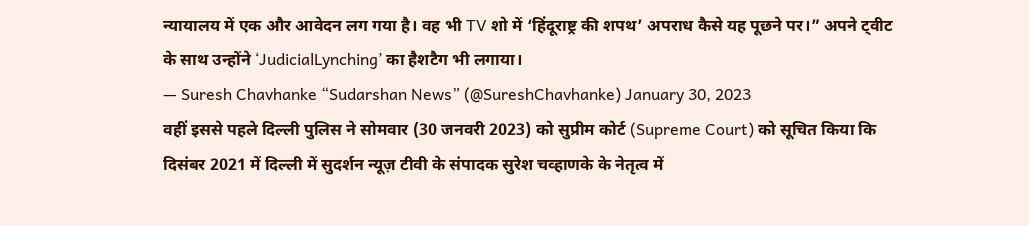न्यायालय में एक और आवेदन लग गया है। वह भी TV शो में ‘हिंदूराष्ट्र की शपथ’ अपराध कैसे यह पूछने पर।” अपने ट्वीट के साथ उन्होंने ‘JudicialLynching’ का हैशटैग भी लगाया।
— Suresh Chavhanke “Sudarshan News” (@SureshChavhanke) January 30, 2023
वहीं इससे पहले दिल्ली पुलिस ने सोमवार (30 जनवरी 2023) को सुप्रीम कोर्ट (Supreme Court) को सूचित किया कि दिसंबर 2021 में दिल्ली में सुदर्शन न्यूज़ टीवी के संपादक सुरेश चव्हाणके के नेतृत्व में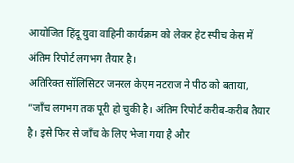आयोजित हिंदू युवा वाहिनी कार्यक्रम को लेकर हेट स्पीच केस में अंतिम रिपोर्ट लगभग तैयार है।
अतिरिक्त सॉलिसिटर जनरल केएम नटराज ने पीठ को बताया, ”जाँच लगभग तक पूरी हो चुकी है। अंतिम रिपोर्ट करीब-करीब तैयार है। इसे फिर से जाँच के लिए भेजा गया है और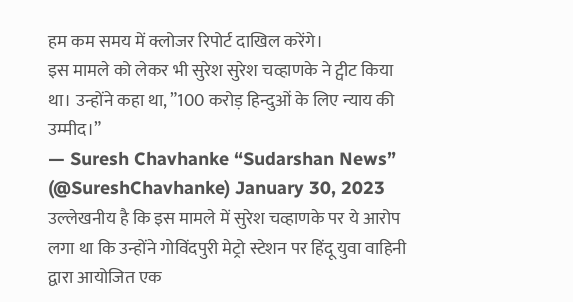हम कम समय में क्लोजर रिपोर्ट दाखिल करेंगे।
इस मामले को लेकर भी सुरेश सुरेश चव्हाणके ने ट्वीट किया था। उन्होंने कहा था, ”100 करोड़ हिन्दुओं के लिए न्याय की उम्मीद।”
— Suresh Chavhanke “Sudarshan News” (@SureshChavhanke) January 30, 2023
उल्लेखनीय है कि इस मामले में सुरेश चव्हाणके पर ये आरोप लगा था कि उन्होंने गोविंदपुरी मेट्रो स्टेशन पर हिंदू युवा वाहिनी द्वारा आयोजित एक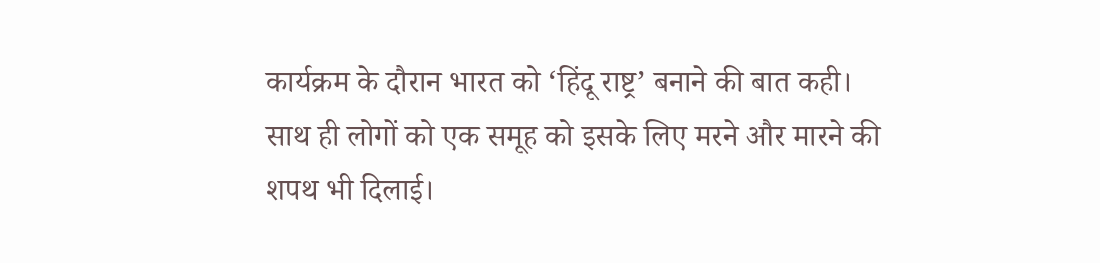कार्यक्रम के दौरान भारत को ‘हिंदू राष्ट्र’ बनाने की बात कही। साथ ही लोगों को एक समूह को इसके लिए मरने और मारने की शपथ भी दिलाई।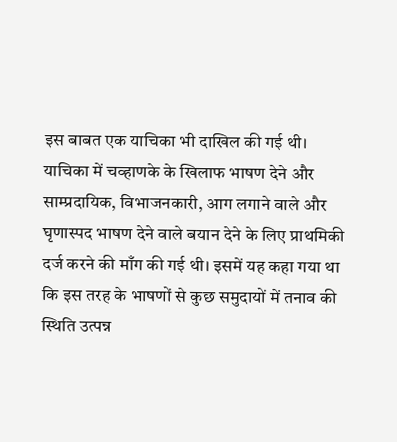इस बाबत एक याचिका भी दाखिल की गई थी।
याचिका में चव्हाणके के खिलाफ भाषण देने और साम्प्रदायिक, विभाजनकारी, आग लगाने वाले और घृणास्पद भाषण देने वाले बयान देने के लिए प्राथमिकी दर्ज करने की माँग की गई थी। इसमें यह कहा गया था कि इस तरह के भाषणों से कुछ समुदायों में तनाव की स्थिति उत्पन्न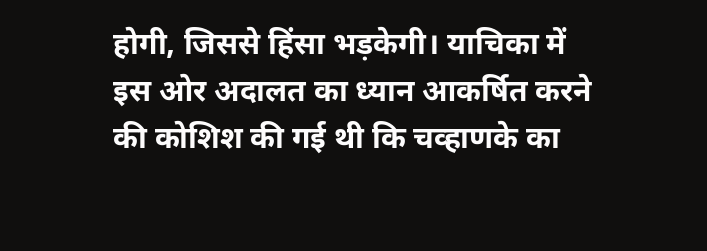होगी, जिससे हिंसा भड़केगी। याचिका में इस ओर अदालत का ध्यान आकर्षित करने की कोशिश की गई थी कि चव्हाणके का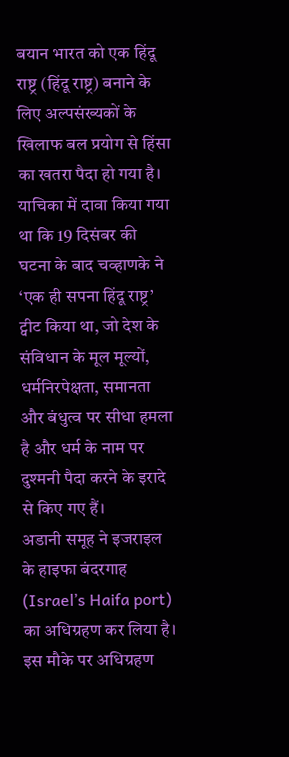बयान भारत को एक हिंदू राष्ट्र (हिंदू राष्ट्र) बनाने के लिए अल्पसंख्यकों के खिलाफ बल प्रयोग से हिंसा का खतरा पैदा हो गया है।
याचिका में दावा किया गया था कि 19 दिसंबर की घटना के बाद चव्हाणके ने ‘एक ही सपना हिंदू राष्ट्र’ ट्वीट किया था, जो देश के संविधान के मूल मूल्यों, धर्मनिरपेक्षता, समानता और बंधुत्व पर सीधा हमला है और धर्म के नाम पर दुश्मनी पैदा करने के इरादे से किए गए हैं।
अडानी समूह ने इजराइल के हाइफा बंदरगाह (Israel’s Haifa port) का अधिग्रहण कर लिया है। इस मौके पर अधिग्रहण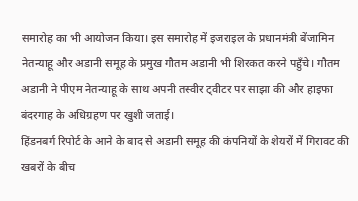समारोह का भी आयोजन किया। इस समारोह में इजराइल के प्रधानमंत्री बेंजामिन नेतन्याहू और अडानी समूह के प्रमुख गौतम अडानी भी शिरकत करने पहुँचे। गौतम अडानी ने पीएम नेतन्याहू के साथ अपनी तस्वीर ट्वीटर पर साझा की और हाइफा बंदरगाह के अधिग्रहण पर खुशी जताई।
हिंडनबर्ग रिपोर्ट के आने के बाद से अडानी समूह की कंपनियों के शेयरों में गिरावट की खबरों के बीच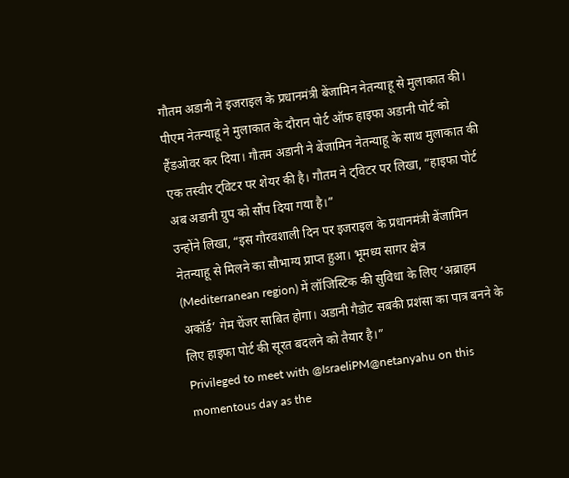गौतम अडानी ने इजराइल के प्रधानमंत्री बेंजामिन नेतन्याहू से मुलाकात की। पीएम नेतन्याहू ने मुलाकात के दौरान पोर्ट ऑफ हाइफा अडानी पोर्ट को हैंडओवर कर दिया। गौतम अडानी ने बेंजामिन नेतन्याहू के साथ मुलाकात की एक तस्वीर ट्विटर पर शेयर की है। गौतम ने ट्विटर पर लिखा, “हाइफा पोर्ट अब अडानी ग्रुप को सौंप दिया गया है।”
उन्होंने लिखा, “इस गौरवशाली दिन पर इजराइल के प्रधानमंत्री बेंजामिन नेतन्याहू से मिलने का सौभाग्य प्राप्त हुआ। भूमध्य सागर क्षेत्र (Mediterranean region) में लॉजिस्टिक की सुविधा के लिए ‘अब्राहम अकॉर्ड’ गेम चेंजर साबित होगा। अडानी गैडोट सबकी प्रशंसा का पात्र बनने के लिए हाइफा पोर्ट की सूरत बदलने को तैयार है।”
Privileged to meet with @IsraeliPM@netanyahu on this momentous day as the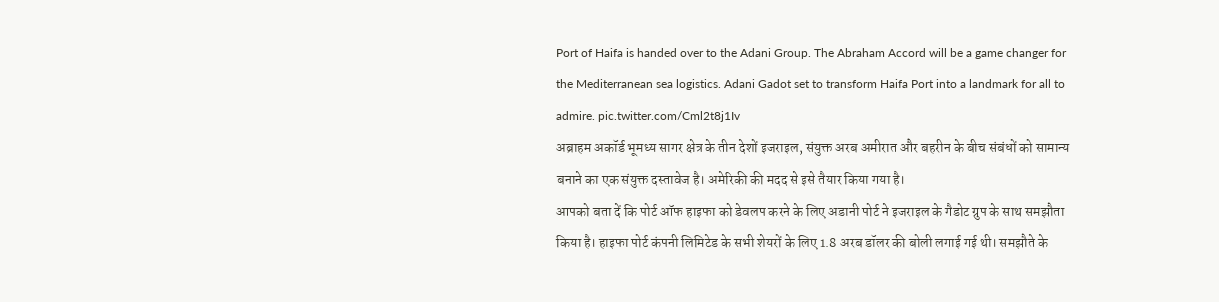Port of Haifa is handed over to the Adani Group. The Abraham Accord will be a game changer for the Mediterranean sea logistics. Adani Gadot set to transform Haifa Port into a landmark for all to admire. pic.twitter.com/Cml2t8j1Iv
अब्राहम अकॉर्ड भूमध्य सागर क्षेत्र के तीन देशों इजराइल, संयुक्त अरब अमीरात और बहरीन के बीच संबंधों को सामान्य बनाने का एक संयुक्त दस्तावेज है। अमेरिकी की मदद से इसे तैयार किया गया है।
आपको बता दें कि पोर्ट ऑफ हाइफा को डेवलप करने के लिए अडानी पोर्ट ने इजराइल के गैडोट ग्रुप के साथ समझौता किया है। हाइफा पोर्ट कंपनी लिमिटेड के सभी शेयरों के लिए 1.8 अरब डॉलर की बोली लगाई गई थी। समझौते के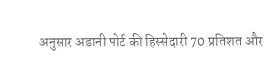अनुसार अडानी पोर्ट की हिस्सेदारी 70 प्रतिशत और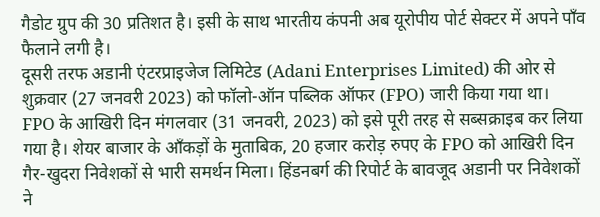गैडोट ग्रुप की 30 प्रतिशत है। इसी के साथ भारतीय कंपनी अब यूरोपीय पोर्ट सेक्टर में अपने पाँव फैलाने लगी है।
दूसरी तरफ अडानी एंटरप्राइजेज लिमिटेड (Adani Enterprises Limited) की ओर से शुक्रवार (27 जनवरी 2023) को फॉलो-ऑन पब्लिक ऑफर (FPO) जारी किया गया था। FPO के आखिरी दिन मंगलवार (31 जनवरी, 2023) को इसे पूरी तरह से सब्सक्राइब कर लिया गया है। शेयर बाजार के आँकड़ों के मुताबिक, 20 हजार करोड़ रुपए के FPO को आखिरी दिन गैर-खुदरा निवेशकों से भारी समर्थन मिला। हिंडनबर्ग की रिपोर्ट के बावजूद अडानी पर निवेशकों ने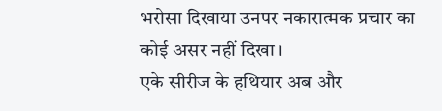भरोसा दिखाया उनपर नकारात्मक प्रचार का कोई असर नहीं दिखा।
एके सीरीज के हथियार अब और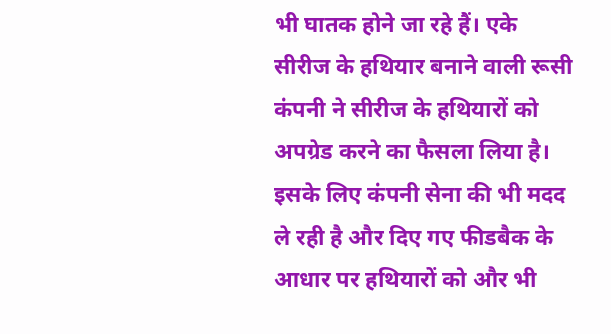भी घातक होने जा रहे हैं। एके सीरीज के हथियार बनाने वाली रूसी कंपनी ने सीरीज के हथियारों को अपग्रेड करने का फैसला लिया है। इसके लिए कंपनी सेना की भी मदद ले रही है और दिए गए फीडबैक के आधार पर हथियारों को और भी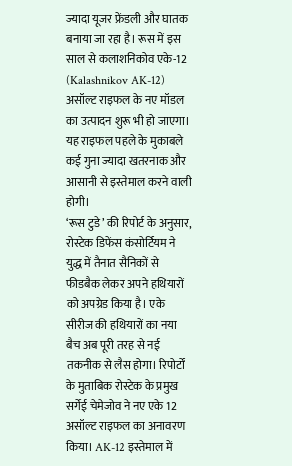ज्यादा यूजर फ्रेंडली और घातक बनाया जा रहा है। रूस में इस साल से कलाशनिकोव एके-12 (Kalashnikov AK-12) असॉल्ट राइफल के नए मॉडल का उत्पादन शुरू भी हो जाएगा। यह राइफल पहले के मुकाबले कई गुना ज्यादा खतरनाक और आसानी से इस्तेमाल करने वाली होगी।
‘रूस टुडे’ की रिपोर्ट के अनुसार, रोस्टेक डिफेंस कंसोर्टियम ने युद्ध में तैनात सैनिकों से फीडबैक लेकर अपने हथियारों को अपग्रेड किया है। एके सीरीज की हथियारों का नया बैच अब पूरी तरह से नई तकनीक से लैस होगा। रिपोर्टों के मुताबिक रोस्टेक के प्रमुख सर्गेई चेमेजोव ने नए एके 12 असॉल्ट राइफल का अनावरण किया। AK-12 इस्तेमाल में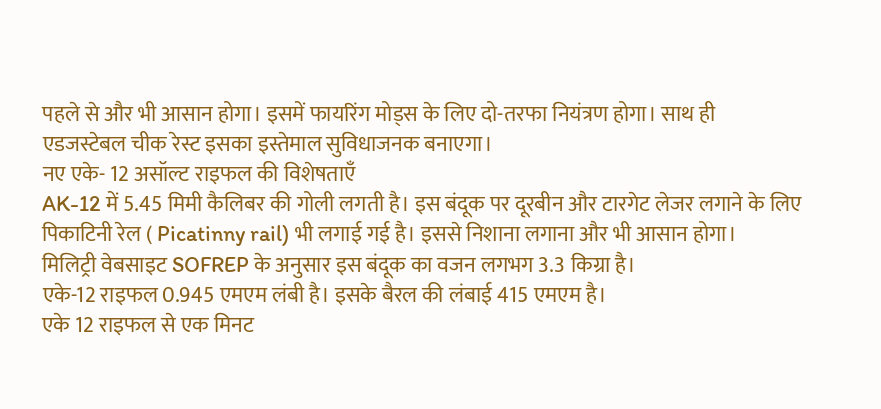पहले से और भी आसान होगा। इसमें फायरिंग मोड्स के लिए दो-तरफा नियंत्रण होगा। साथ ही एडजस्टेबल चीक रेस्ट इसका इस्तेमाल सुविधाजनक बनाएगा।
नए एके- 12 असॉल्ट राइफल की विशेषताएँ
AK-12 में 5.45 मिमी कैलिबर की गोली लगती है। इस बंदूक पर दूरबीन और टारगेट लेजर लगाने के लिए पिकाटिनी रेल ( Picatinny rail) भी लगाई गई है। इससे निशाना लगाना और भी आसान होगा।
मिलिट्री वेबसाइट SOFREP के अनुसार इस बंदूक का वजन लगभग 3.3 किग्रा है।
एके-12 राइफल 0.945 एमएम लंबी है। इसके बैरल की लंबाई 415 एमएम है।
एके 12 राइफल से एक मिनट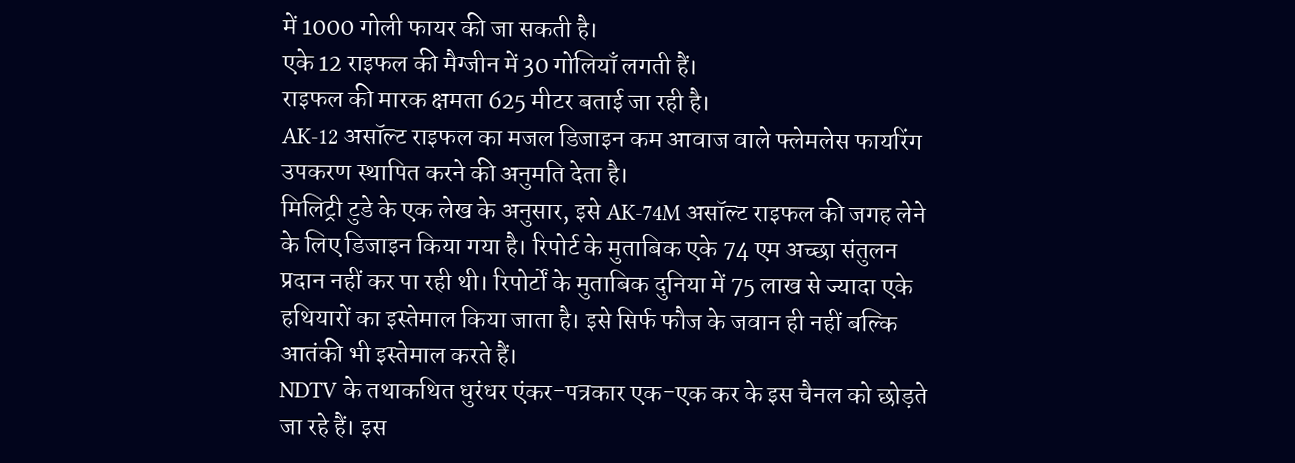में 1000 गोली फायर की जा सकती है।
एके 12 राइफल की मैग्जीन में 30 गोलियाँ लगती हैं।
राइफल की मारक क्षमता 625 मीटर बताई जा रही है।
AK-12 असॉल्ट राइफल का मजल डिजाइन कम आवाज वाले फ्लेमलेस फायरिंग उपकरण स्थापित करने की अनुमति देता है।
मिलिट्री टुडे के एक लेख के अनुसार, इसे AK-74M असॉल्ट राइफल की जगह लेने के लिए डिजाइन किया गया है। रिपोर्ट के मुताबिक एके 74 एम अच्छा संतुलन प्रदान नहीं कर पा रही थी। रिपोर्टों के मुताबिक दुनिया में 75 लाख से ज्यादा एके हथियारों का इस्तेमाल किया जाता है। इसे सिर्फ फौज के जवान ही नहीं बल्कि आतंकी भी इस्तेमाल करते हैं।
NDTV के तथाकथित धुरंधर एंकर-पत्रकार एक-एक कर के इस चैनल को छोड़ते जा रहे हैं। इस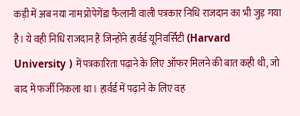कड़ी में अब नया नाम प्रोपेगेंडा फैलानी वाली पत्रकार निधि राजदान का भी जुड़ गया है। ये वही निधि राजदान हैं जिन्होंने हार्वर्ड यूनिवर्सिटी (Harvard University ) में पत्रकारिता पढ़ाने के लिए ऑफर मिलने की बात कही थी, जो बाद में फर्जी निकला था। हार्वर्ड में पढ़ाने के लिए वह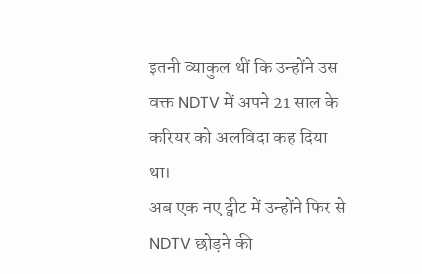इतनी व्याकुल थीं कि उन्होंने उस वक्त NDTV में अपने 21 साल के करियर को अलविदा कह दिया था।
अब एक नए ट्वीट में उन्होंने फिर से NDTV छोड़ने की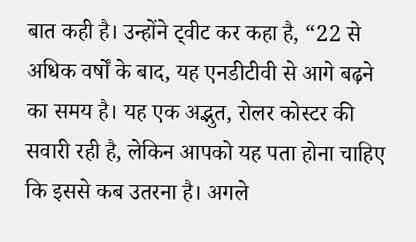बात कही है। उन्होंने ट्वीट कर कहा है, “22 से अधिक वर्षों के बाद, यह एनडीटीवी से आगे बढ़ने का समय है। यह एक अद्भुत, रोलर कोस्टर की सवारी रही है, लेकिन आपको यह पता होना चाहिए कि इससे कब उतरना है। अगले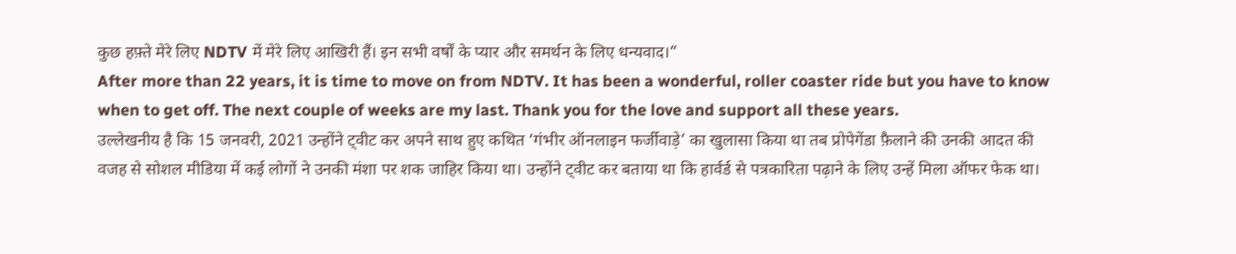कुछ हफ़्ते मेरे लिए NDTV में मेरे लिए आखिरी हैं। इन सभी वर्षों के प्यार और समर्थन के लिए धन्यवाद।”
After more than 22 years, it is time to move on from NDTV. It has been a wonderful, roller coaster ride but you have to know when to get off. The next couple of weeks are my last. Thank you for the love and support all these years.
उल्लेखनीय है कि 15 जनवरी, 2021 उन्होंने ट्वीट कर अपने साथ हुए कथित ‘गंभीर ऑनलाइन फर्जीवाड़े’ का खुलासा किया था तब प्रोपेगेंडा फ़ैलाने की उनकी आदत की वजह से सोशल मीडिया में कई लोगों ने उनकी मंशा पर शक जाहिर किया था। उन्होंने ट्वीट कर बताया था कि हार्वर्ड से पत्रकारिता पढ़ाने के लिए उन्हें मिला ऑफर फेक था।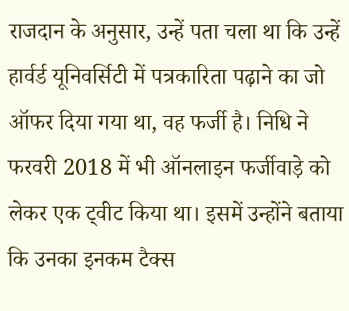राजदान के अनुसार, उन्हें पता चला था कि उन्हें हार्वर्ड यूनिवर्सिटी में पत्रकारिता पढ़ाने का जो ऑफर दिया गया था, वह फर्जी है। निधि ने फरवरी 2018 में भी ऑनलाइन फर्जीवाड़े को लेकर एक ट्वीट किया था। इसमें उन्होंने बताया कि उनका इनकम टैक्स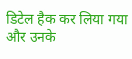डिटेल हैक कर लिया गया और उनके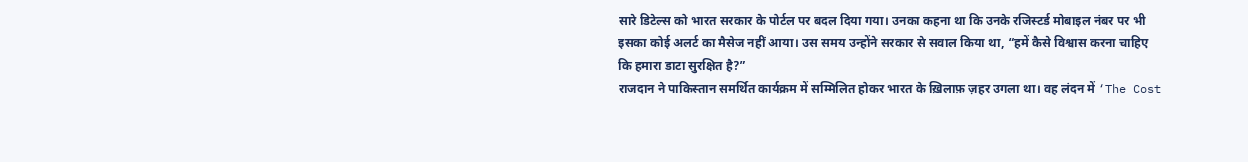सारे डिटेल्स को भारत सरकार के पोर्टल पर बदल दिया गया। उनका कहना था कि उनके रजिस्टर्ड मोबाइल नंबर पर भी इसका कोई अलर्ट का मैसेज नहीं आया। उस समय उन्होंने सरकार से सवाल किया था, “हमें कैसे विश्वास करना चाहिए कि हमारा डाटा सुरक्षित है?”
राजदान ने पाकिस्तान समर्थित कार्यक्रम में सम्मिलित होकर भारत के ख़िलाफ़ ज़हर उगला था। वह लंदन में ‘The Cost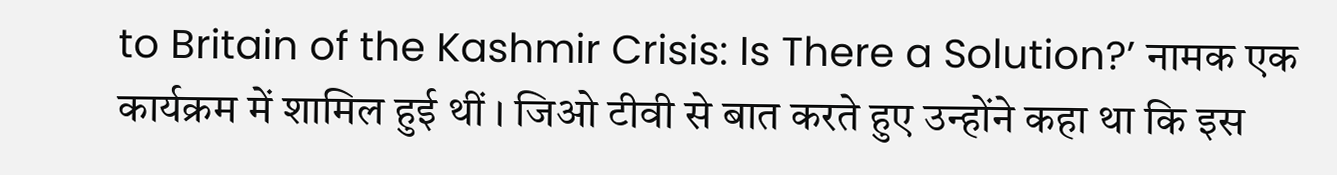to Britain of the Kashmir Crisis: Is There a Solution?’ नामक एक कार्यक्रम में शामिल हुई थीं । जिओ टीवी से बात करते हुए उन्होंने कहा था कि इस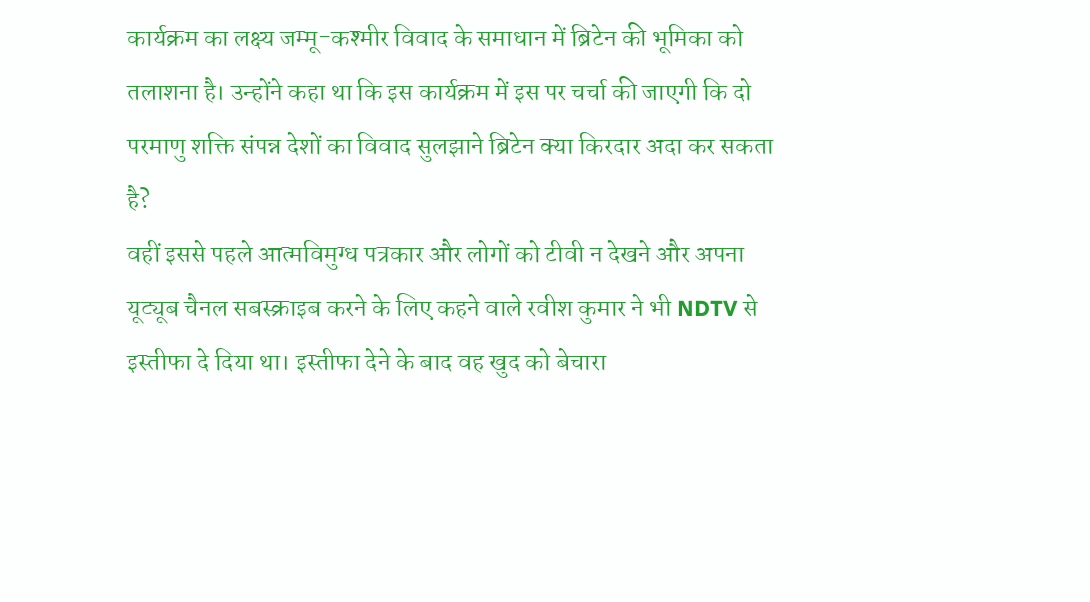कार्यक्रम का लक्ष्य जम्मू-कश्मीर विवाद के समाधान में ब्रिटेन की भूमिका को तलाशना है। उन्होंने कहा था कि इस कार्यक्रम में इस पर चर्चा की जाएगी कि दो परमाणु शक्ति संपन्न देशों का विवाद सुलझाने ब्रिटेन क्या किरदार अदा कर सकता है?
वहीं इससे पहले आत्मविमुग्ध पत्रकार और लोगों को टीवी न देखने और अपना यूट्यूब चैनल सबस्क्राइब करने के लिए कहने वाले रवीश कुमार ने भी NDTV से इस्तीफा दे दिया था। इस्तीफा देने के बाद वह खुद को बेचारा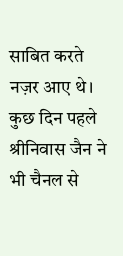साबित करते नज़र आए थे। कुछ दिन पहले श्रीनिवास जैन ने भी चैनल से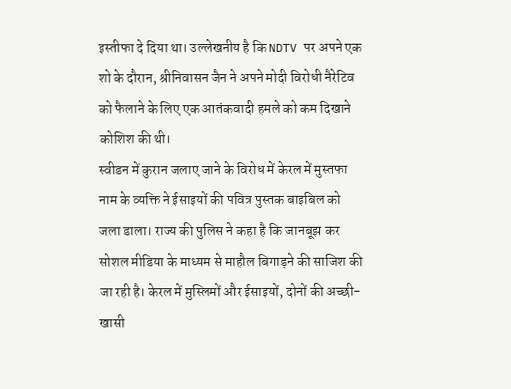इस्तीफा दे दिया था। उल्लेखनीय है कि NDTV पर अपने एक शो के दौरान, श्रीनिवासन जैन ने अपने मोदी विरोधी नैरेटिव को फैलाने के लिए एक आतंकवादी हमले को कम दिखाने कोशिश की थी।
स्वीडन में कुरान जलाए जाने के विरोध में केरल में मुस्तफा नाम के व्यक्ति ने ईसाइयों की पवित्र पुस्तक बाइबिल को जला डाला। राज्य की पुलिस ने कहा है कि जानबूझ कर सोशल मीडिया के माध्यम से माहौल बिगाड़ने की साजिश की जा रही है। केरल में मुस्लिमों और ईसाइयों, दोनों की अच्छी-खासी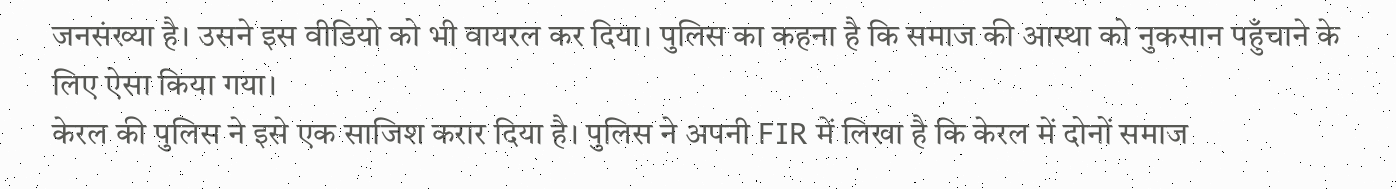जनसंख्या है। उसने इस वीडियो को भी वायरल कर दिया। पुलिस का कहना है कि समाज की आस्था को नुकसान पहुँचाने के लिए ऐसा किया गया।
केरल की पुलिस ने इसे एक साजिश करार दिया है। पुलिस ने अपनी FIR में लिखा है कि केरल में दोनों समाज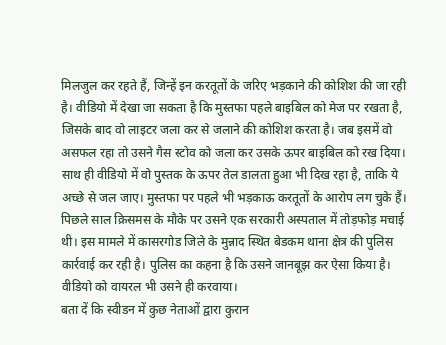मिलजुल कर रहते हैं, जिन्हें इन करतूतों के जरिए भड़काने की कोशिश की जा रही है। वीडियो में देखा जा सकता है कि मुस्तफा पहले बाइबिल को मेज पर रखता है, जिसके बाद वो लाइटर जला कर से जलाने की कोशिश करता है। जब इसमें वो असफल रहा तो उसने गैस स्टोव को जला कर उसके ऊपर बाइबिल को रख दिया।
साथ ही वीडियो में वो पुस्तक के ऊपर तेल डालता हुआ भी दिख रहा है, ताकि ये अच्छे से जल जाए। मुस्तफा पर पहले भी भड़काऊ करतूतों के आरोप लग चुके हैं। पिछले साल क्रिसमस के मौके पर उसने एक सरकारी अस्पताल में तोड़फोड़ मचाई थी। इस मामले में कासरगोड जिले के मुन्नाद स्थित बेडकम थाना क्षेत्र की पुलिस कार्रवाई कर रही है। पुलिस का कहना है कि उसने जानबूझ कर ऐसा किया है। वीडियो को वायरल भी उसने ही करवाया।
बता दें कि स्वीडन में कुछ नेताओं द्वारा कुरान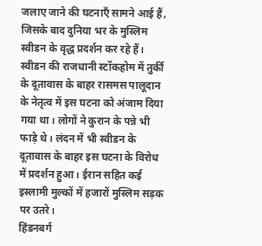जलाए जाने की घटनाएँ सामने आई हैं, जिसके बाद दुनिया भर के मुस्लिम स्वीडन के वृद्ध प्रदर्शन कर रहे हैं। स्वीडन की राजधानी स्टॉकहोम में तुर्की के दूतावास के बाहर रासमस पालूदान के नेतृत्व में इस घटना को अंजाम दिया गया था। लोगों ने कुरान के पन्ने भी फाड़े थे। लंदन में भी स्वीडन के दूतावास के बाहर इस घटना के विरोध में प्रदर्शन हुआ। ईरान सहित कई इस्लामी मुल्कों में हजारों मुस्लिम सड़क पर उतरे।
हिंडनबर्ग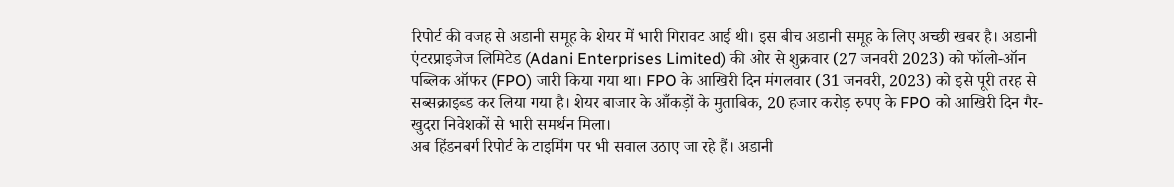रिपोर्ट की वजह से अडानी समूह के शेयर में भारी गिरावट आई थी। इस बीच अडानी समूह के लिए अच्छी खबर है। अडानी एंटरप्राइजेज लिमिटेड (Adani Enterprises Limited) की ओर से शुक्रवार (27 जनवरी 2023) को फॉलो-ऑन पब्लिक ऑफर (FPO) जारी किया गया था। FPO के आखिरी दिन मंगलवार (31 जनवरी, 2023) को इसे पूरी तरह से सब्सक्राइब्ड कर लिया गया है। शेयर बाजार के आँकड़ों के मुताबिक, 20 हजार करोड़ रुपए के FPO को आखिरी दिन गैर-खुदरा निवेशकों से भारी समर्थन मिला।
अब हिंडनबर्ग रिपोर्ट के टाइमिंग पर भी सवाल उठाए जा रहे हैं। अडानी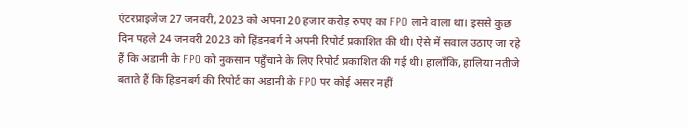एंटरप्राइजेज 27 जनवरी, 2023 को अपना 20 हजार करोड़ रुपए का FPO लाने वाला था। इससे कुछ दिन पहले 24 जनवरी 2023 को हिंडनबर्ग ने अपनी रिपोर्ट प्रकाशित की थी। ऐसे में सवाल उठाए जा रहे हैं कि अडानी के FPO को नुकसान पहुँचाने के लिए रिपोर्ट प्रकाशित की गई थी। हालाँकि, हालिया नतीजे बताते हैं कि हिडनबर्ग की रिपोर्ट का अडानी के FPO पर कोई असर नहीं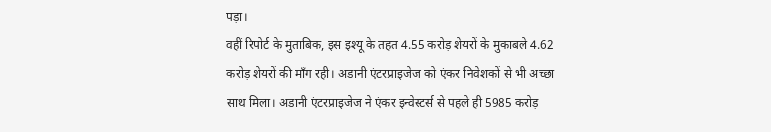पड़ा।
वहीं रिपोर्ट के मुताबिक, इस इश्यू के तहत 4.55 करोड़ शेयरों के मुकाबले 4.62 करोड़ शेयरों की माँग रही। अडानी एंटरप्राइजेज को एंकर निवेशकों से भी अच्छा साथ मिला। अडानी एंटरप्राइजेज ने एंकर इन्वेस्टर्स से पहले ही 5985 करोड़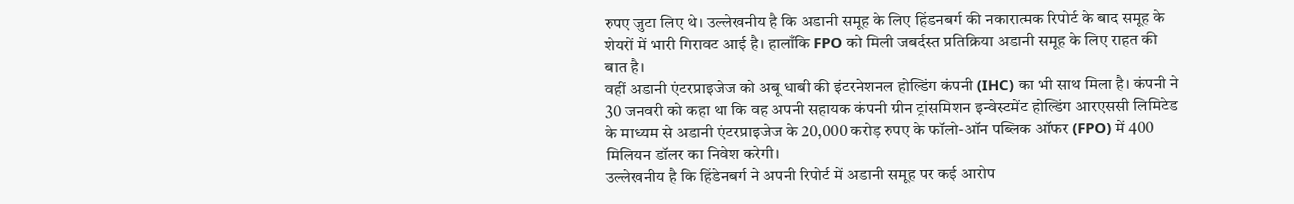रुपए जुटा लिए थे। उल्लेखनीय है कि अडानी समूह के लिए हिंडनबर्ग की नकारात्मक रिपोर्ट के बाद समूह के शेयरों में भारी गिरावट आई है। हालाँकि FPO को मिली जबर्दस्त प्रतिक्रिया अडानी समूह के लिए राहत की बात है।
वहीं अडानी एंटरप्राइजेज को अबू धाबी की इंटरनेशनल होल्डिंग कंपनी (IHC) का भी साथ मिला है। कंपनी ने 30 जनवरी को कहा था कि वह अपनी सहायक कंपनी ग्रीन ट्रांसमिशन इन्वेस्टमेंट होल्डिंग आरएससी लिमिटेड के माध्यम से अडानी एंटरप्राइजेज के 20,000 करोड़ रुपए के फॉलो-ऑन पब्लिक ऑफर (FPO) में 400 मिलियन डॉलर का निवेश करेगी।
उल्लेखनीय है कि हिंडेनबर्ग ने अपनी रिपोर्ट में अडानी समूह पर कई आरोप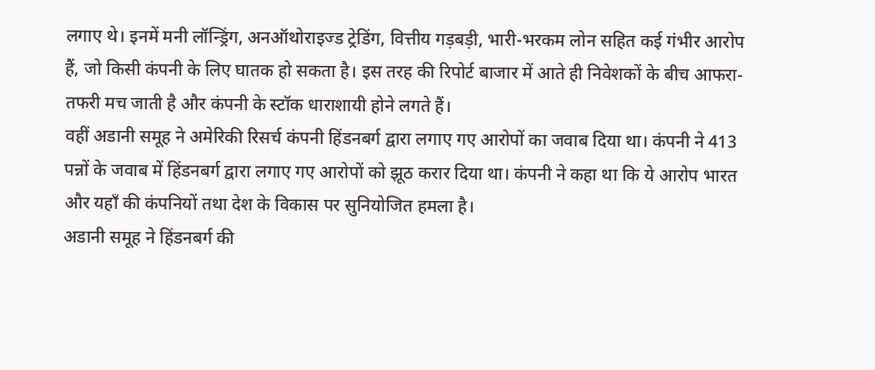लगाए थे। इनमें मनी लॉन्ड्रिंग, अनऑथोराइज्ड ट्रेडिंग, वित्तीय गड़बड़ी, भारी-भरकम लोन सहित कई गंभीर आरोप हैं, जो किसी कंपनी के लिए घातक हो सकता है। इस तरह की रिपोर्ट बाजार में आते ही निवेशकों के बीच आफरा-तफरी मच जाती है और कंपनी के स्टॉक धाराशायी होने लगते हैं।
वहीं अडानी समूह ने अमेरिकी रिसर्च कंपनी हिंडनबर्ग द्वारा लगाए गए आरोपों का जवाब दिया था। कंपनी ने 413 पन्नों के जवाब में हिंडनबर्ग द्वारा लगाए गए आरोपों को झूठ करार दिया था। कंपनी ने कहा था कि ये आरोप भारत और यहाँ की कंपनियों तथा देश के विकास पर सुनियोजित हमला है।
अडानी समूह ने हिंडनबर्ग की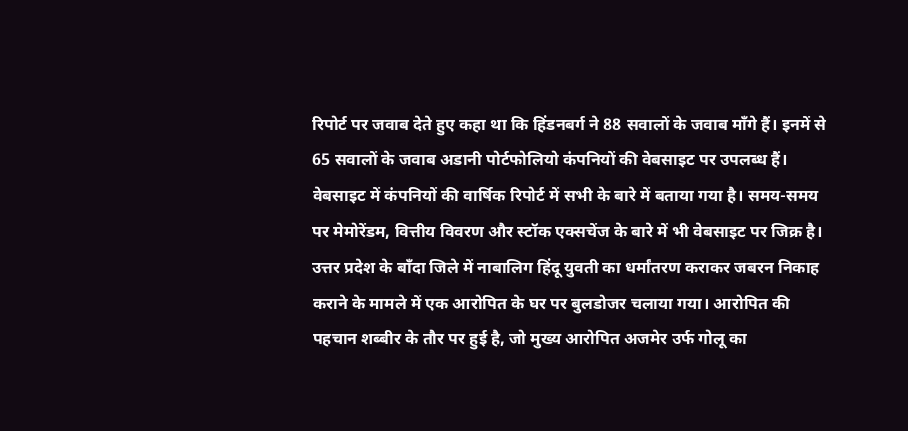रिपोर्ट पर जवाब देते हुए कहा था कि हिंडनबर्ग ने 88 सवालों के जवाब माँगे हैं। इनमें से 65 सवालों के जवाब अडानी पोर्टफोलियो कंपनियों की वेबसाइट पर उपलब्ध हैं। वेबसाइट में कंपनियों की वार्षिक रिपोर्ट में सभी के बारे में बताया गया है। समय-समय पर मेमोरेंडम, वित्तीय विवरण और स्टॉक एक्सचेंज के बारे में भी वेबसाइट पर जिक्र है।
उत्तर प्रदेश के बाँदा जिले में नाबालिग हिंदू युवती का धर्मांतरण कराकर जबरन निकाह कराने के मामले में एक आरोपित के घर पर बुलडोजर चलाया गया। आरोपित की पहचान शब्बीर के तौर पर हुई है, जो मुख्य आरोपित अजमेर उर्फ गोलू का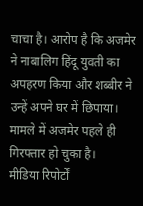चाचा है। आरोप है कि अजमेर ने नाबालिग हिंदू युवती का अपहरण किया और शब्बीर ने उन्हें अपने घर में छिपाया। मामले में अजमेर पहले ही गिरफ्तार हो चुका है।
मीडिया रिपोर्टों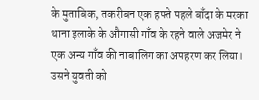के मुताबिक, तकरीबन एक हफ्ते पहले बाँदा के मरका थाना इलाके के औगासी गाँव के रहने वाले अजमेर ने एक अन्य गाँव की नाबालिग का अपहरण कर लिया। उसने युवती को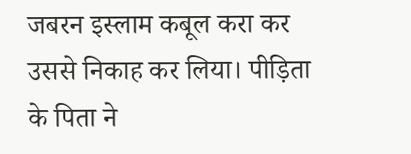जबरन इस्लाम कबूल करा कर उससे निकाह कर लिया। पीड़िता के पिता ने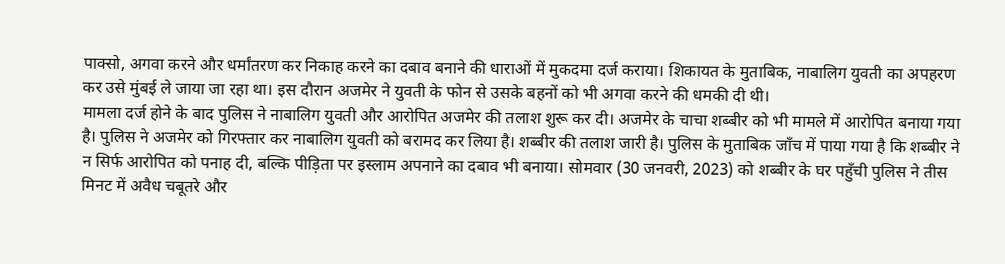पाक्सो, अगवा करने और धर्मांतरण कर निकाह करने का दबाव बनाने की धाराओं में मुकदमा दर्ज कराया। शिकायत के मुताबिक, नाबालिग युवती का अपहरण कर उसे मुंबई ले जाया जा रहा था। इस दौरान अजमेर ने युवती के फोन से उसके बहनों को भी अगवा करने की धमकी दी थी।
मामला दर्ज होने के बाद पुलिस ने नाबालिग युवती और आरोपित अजमेर की तलाश शुरू कर दी। अजमेर के चाचा शब्बीर को भी मामले में आरोपित बनाया गया है। पुलिस ने अजमेर को गिरफ्तार कर नाबालिग युवती को बरामद कर लिया है। शब्बीर की तलाश जारी है। पुलिस के मुताबिक जाँच में पाया गया है कि शब्बीर ने न सिर्फ आरोपित को पनाह दी, बल्कि पीड़िता पर इस्लाम अपनाने का दबाव भी बनाया। सोमवार (30 जनवरी, 2023) को शब्बीर के घर पहुँची पुलिस ने तीस मिनट में अवैध चबूतरे और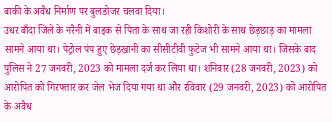बाकी के अवैध निर्माण पर बुलडोजर चलवा दिया।
उधर बाँदा जिले के नरैनी में बाइक से पिता के साथ जा रही किशोरी के साथ छेड़छाड़ का मामला सामने आया था। पेट्रोल पंप हुए छेड़खानी का सीसीटीवी फुटेज भी सामने आया था। जिसके बाद पुलिस ने 27 जनवरी, 2023 को मामला दर्ज कर लिया था। शनिवार (28 जनवरी, 2023) को आरोपित को गिरफ्तार कर जेल भेज दिया गया था और रविवार (29 जनवरी, 2023) को आरोपित के अवैध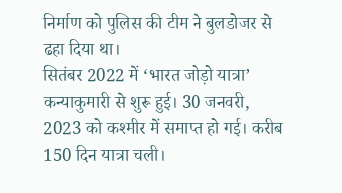निर्माण को पुलिस की टीम ने बुलडोजर से ढहा दिया था।
सितंबर 2022 में ‘भारत जोड़ो यात्रा’ कन्याकुमारी से शुरू हुई। 30 जनवरी, 2023 को कश्मीर में समाप्त हो गई। करीब 150 दिन यात्रा चली।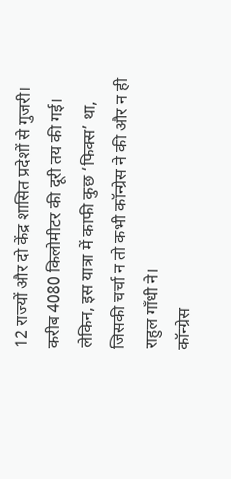12 राज्यों और दो केंद्र शासित प्रदेशों से गुजरी। करीब 4080 किलोमीटर की दूरी तय की गई। लेकिन, इस यात्रा में काफी कुछ ‘फिक्स’ था, जिसकी चर्चा न तो कभी कॉन्ग्रेस ने की और न ही राहुल गाँधी ने।
कॉन्ग्रेस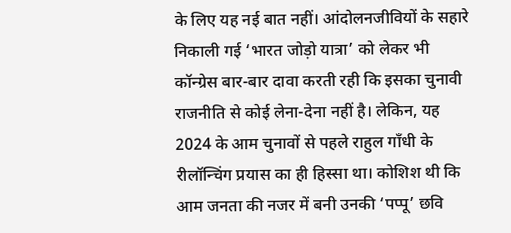के लिए यह नई बात नहीं। आंदोलनजीवियों के सहारे निकाली गई ‘भारत जोड़ो यात्रा’ को लेकर भी कॉन्ग्रेस बार-बार दावा करती रही कि इसका चुनावी राजनीति से कोई लेना-देना नहीं है। लेकिन, यह 2024 के आम चुनावों से पहले राहुल गाँधी के रीलॉन्चिंग प्रयास का ही हिस्सा था। कोशिश थी कि आम जनता की नजर में बनी उनकी ‘पप्पू’ छवि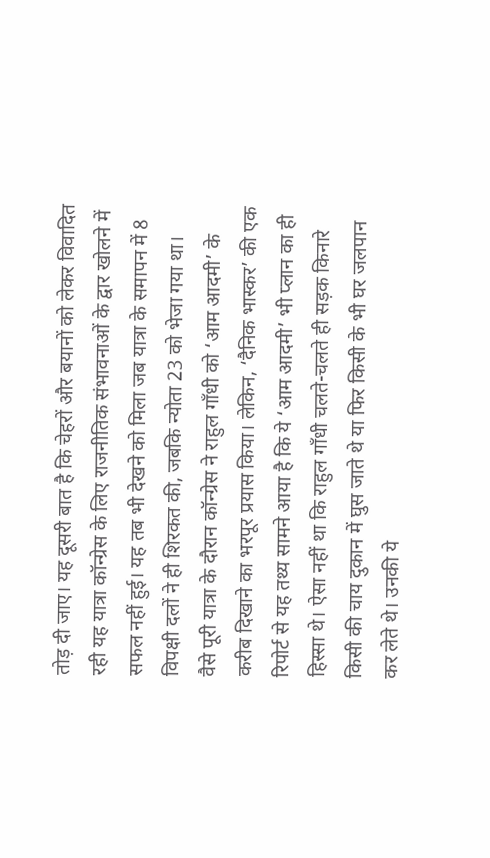तोड़ दी जाए। यह दूसरी बात है कि चेहरों और बयानों को लेकर विवादित रही यह यात्रा कॉन्ग्रेस के लिए राजनीतिक संभावनाओं के द्वार खोलने में सफल नहीं हुई। यह तब भी देखने को मिला जब यात्रा के समापन में 8 विपक्षी दलों ने ही शिरकत की, जबकि न्योता 23 को भेजा गया था।
वैसे पूरी यात्रा के दौरान कॉन्ग्रेस ने राहुल गाँधी को ‘आम आदमी’ के करीब दिखाने का भरपूर प्रयास किया। लेकिन, ‘दैनिक भास्कर’ की एक रिपोर्ट से यह तथ्य सामने आया है कि ये ‘आम आदमी’ भी प्लान का ही हिस्सा थे। ऐसा नहीं था कि राहुल गाँधी चलते-चलते ही सड़क किनारे किसी की चाय दुकान में घुस जाते थे या फिर किसी के भी घर जलपान कर लेते थे। उनकी ये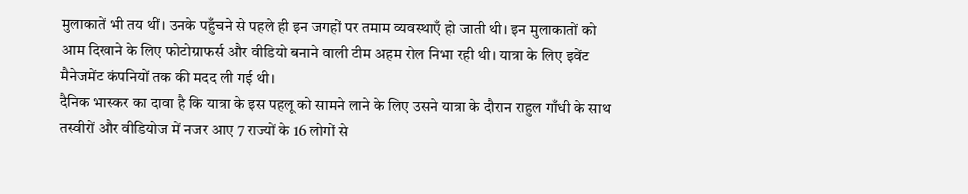मुलाकातें भी तय थीं। उनके पहुँचने से पहले ही इन जगहों पर तमाम व्यवस्थाएँ हो जाती थी। इन मुलाकातों को आम दिखाने के लिए फोटोग्राफर्स और वीडियो बनाने वाली टीम अहम रोल निभा रही थी। यात्रा के लिए इवेंट मैनेजमेंट कंपनियों तक की मदद ली गई थी।
दैनिक भास्कर का दावा है कि यात्रा के इस पहलू को सामने लाने के लिए उसने यात्रा के दौरान राहुल गाँधी के साथ तस्वीरों और वीडियोज में नजर आए 7 राज्यों के 16 लोगों से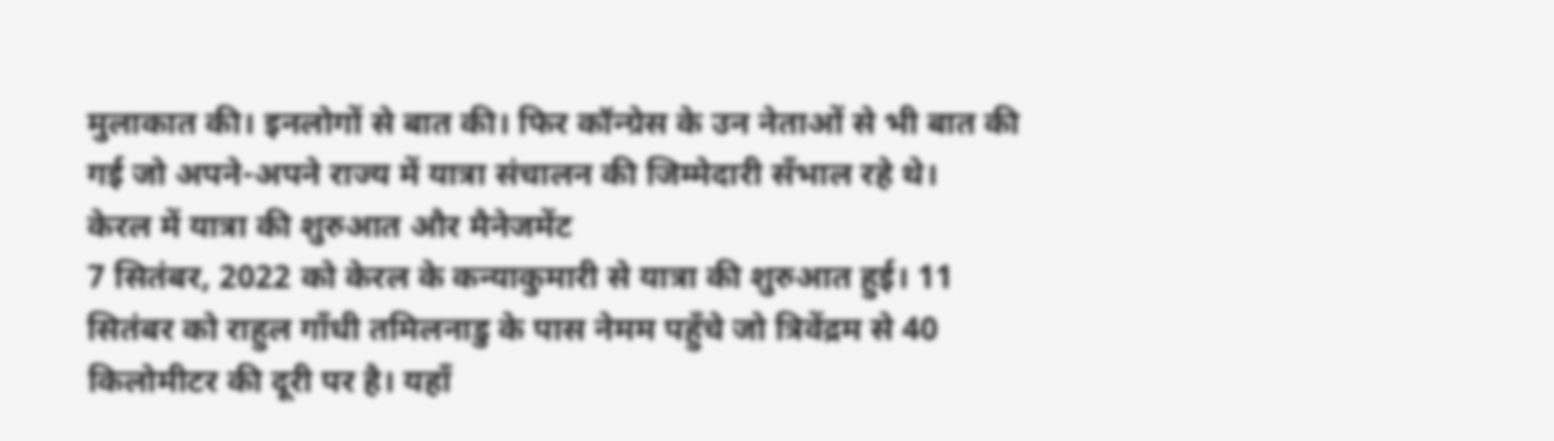मुलाकात की। इनलोगों से बात की। फिर कॉन्ग्रेस के उन नेताओं से भी बात की गई जो अपने-अपने राज्य में यात्रा संचालन की जिम्मेदारी सँभाल रहे थे।
केरल में यात्रा की शुरुआत और मैनेजमेंट
7 सितंबर, 2022 को केरल के कन्याकुमारी से यात्रा की शुरुआत हुई। 11 सितंबर को राहुल गाँधी तमिलनाडु के पास नेमम पहुँचे जो त्रिवेंद्रम से 40 किलोमीटर की दूरी पर है। यहाँ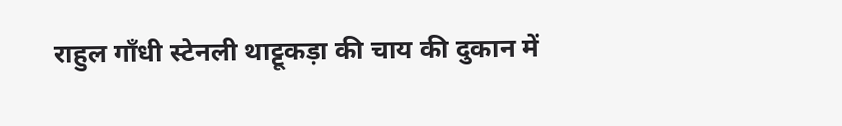राहुल गाँधी स्टेनली थाट्टूकड़ा की चाय की दुकान में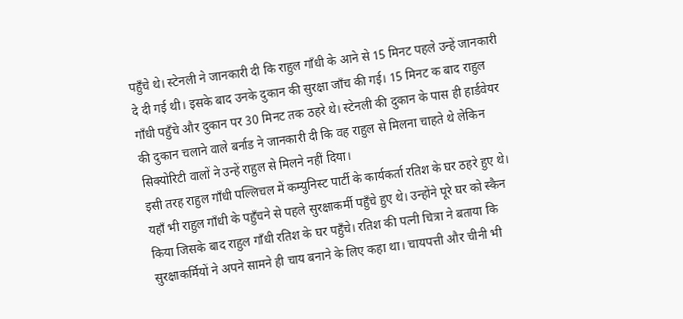पहुँचे थे। स्टेनली ने जानकारी दी कि राहुल गाँधी के आने से 15 मिनट पहले उन्हें जानकारी दे दी गई थी। इसके बाद उनके दुकान की सुरक्षा जाँच की गई। 15 मिनट क बाद राहुल गाँधी पहुँचे और दुकान पर 30 मिनट तक ठहरे थे। स्टेनली की दुकान के पास ही हार्डवेयर की दुकान चलाने वाले बर्नाड ने जानकारी दी कि वह राहुल से मिलना चाहते थे लेकिन सिक्योरिटी वालों ने उन्हें राहुल से मिलने नहीं दिया।
इसी तरह राहुल गाँधी पल्लिचल में कम्युनिस्ट पार्टी के कार्यकर्ता रतिश के घर ठहरे हुए थे। यहाँ भी राहुल गाँधी के पहुँचने से पहले सुरक्षाकर्मी पहुँचे हुए थे। उन्होंने पूरे घर को स्कैन किया जिसके बाद राहुल गाँधी रतिश के घर पहुँचे। रतिश की पत्नी चित्रा ने बताया कि सुरक्षाकर्मियों ने अपने सामने ही चाय बनाने के लिए कहा था। चायपत्ती और चीनी भी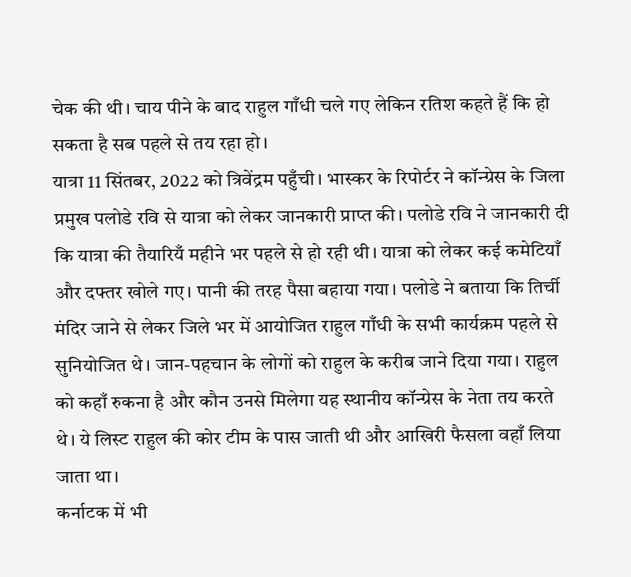चेक की थी। चाय पीने के बाद राहुल गाँधी चले गए लेकिन रतिश कहते हैं कि हो सकता है सब पहले से तय रहा हो।
यात्रा 11 सिंतबर, 2022 को त्रिवेंद्रम पहुँची। भास्कर के रिपोर्टर ने कॉन्ग्रेस के जिला प्रमुख पलोडे रवि से यात्रा को लेकर जानकारी प्राप्त की। पलोडे रवि ने जानकारी दी कि यात्रा की तैयारियँ महीने भर पहले से हो रही थी। यात्रा को लेकर कई कमेटियाँ और दफ्तर खोले गए। पानी की तरह पैसा बहाया गया। पलोडे ने बताया कि तिर्ची मंदिर जाने से लेकर जिले भर में आयोजित राहुल गाँधी के सभी कार्यक्रम पहले से सुनियोजित थे। जान-पहचान के लोगों को राहुल के करीब जाने दिया गया। राहुल को कहाँ रुकना है और कौन उनसे मिलेगा यह स्थानीय कॉन्ग्रेस के नेता तय करते थे। ये लिस्ट राहुल की कोर टीम के पास जाती थी और आखिरी फैसला वहाँ लिया जाता था।
कर्नाटक में भी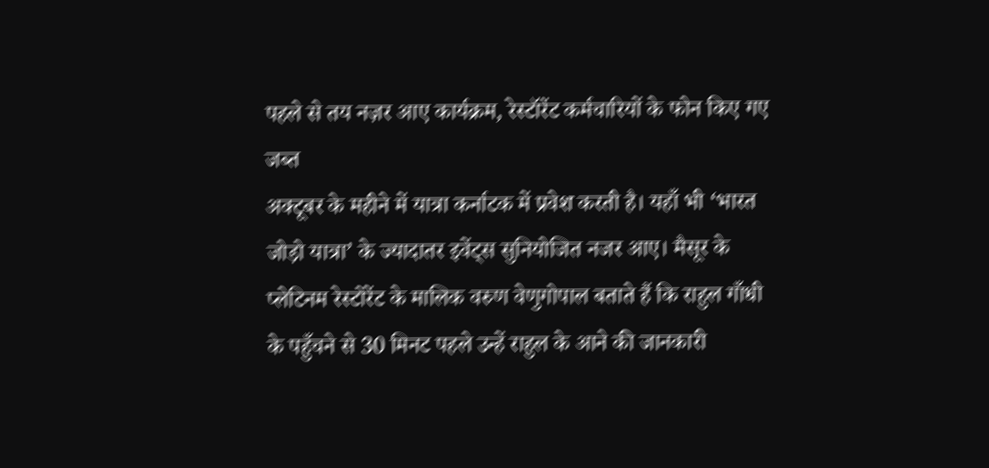पहले से तय नज़र आए कार्यक्रम, रेस्टॉरेंट कर्मचारियों के फोन किए गए जब्त
अक्टूबर के महीने में यात्रा कर्नाटक में प्रवेश करती है। यहाँ भी ‘भारत जोड़ो यात्रा’ के ज्यादातर इवेंट्स सुनियोजित नजर आए। मैसूर के प्लेटिनम रेस्टोरेंट के मालिक वरुण वेणुगोपाल बताते हैं कि राहुल गाँधी के पहुँचने से 30 मिनट पहले उन्हें राहुल के आने की जानकारी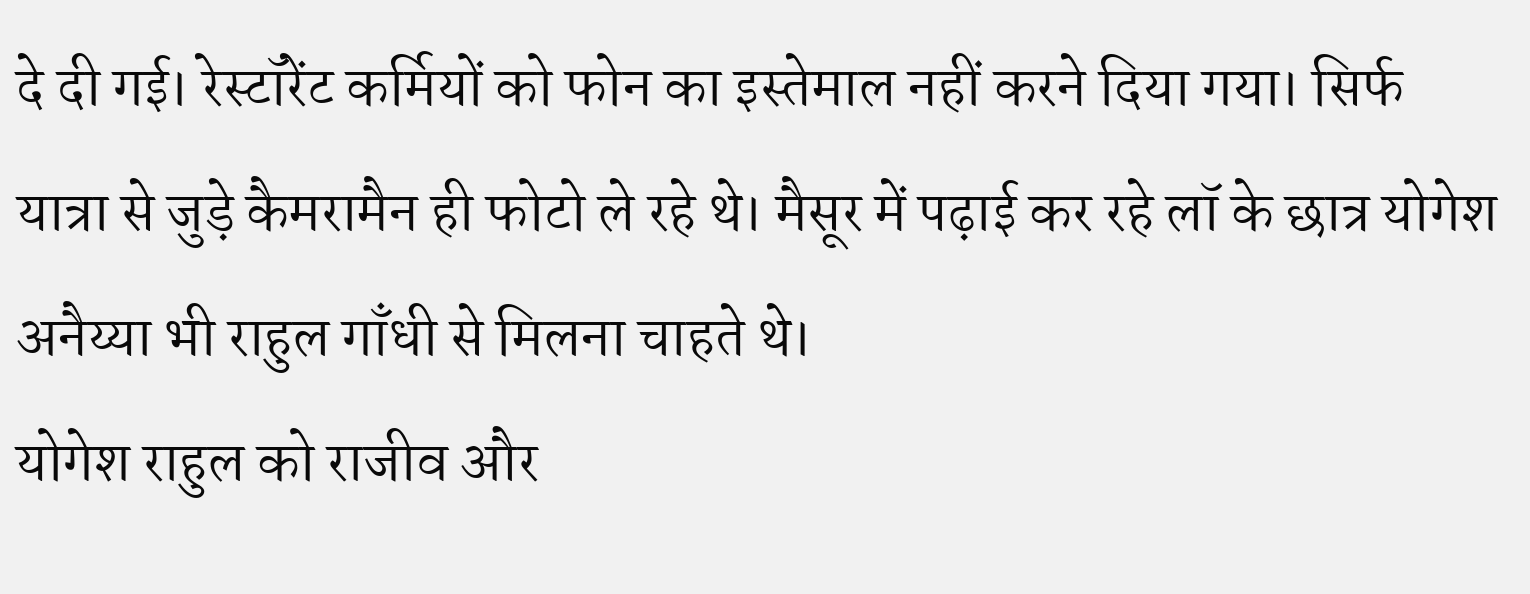दे दी गई। रेस्टॉरेंट कर्मियों को फोन का इस्तेमाल नहीं करने दिया गया। सिर्फ यात्रा से जुड़े कैमरामैन ही फोटो ले रहे थे। मैसूर में पढ़ाई कर रहे लॉ के छात्र योगेश अनैय्या भी राहुल गाँधी से मिलना चाहते थे।
योगेश राहुल को राजीव और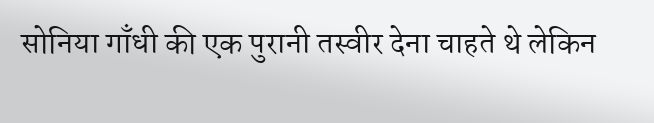सोनिया गाँधी की एक पुरानी तस्वीर देना चाहते थे लेकिन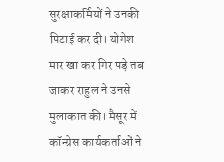सुरक्षाकर्मियों ने उनकी पिटाई कर दी। योगेश मार खा कर गिर पड़े तब जाकर राहुल ने उनसे मुलाकात की। मैसूर में कॉन्ग्रेस कार्यकर्ताओं ने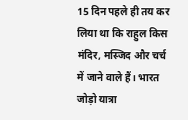15 दिन पहले ही तय कर लिया था कि राहुल किस मंदिर, मस्जिद और चर्च में जाने वाले हैं। भारत जोड़ो यात्रा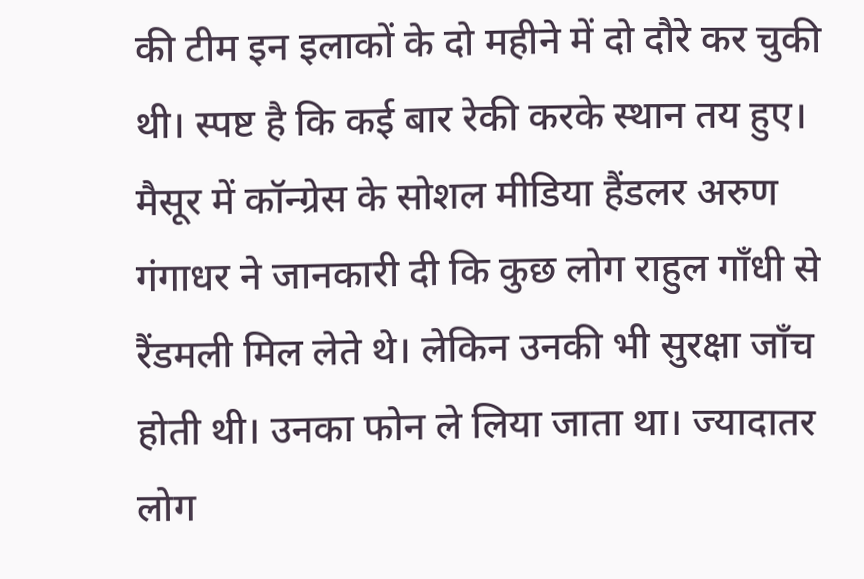की टीम इन इलाकों के दो महीने में दो दौरे कर चुकी थी। स्पष्ट है कि कई बार रेकी करके स्थान तय हुए।
मैसूर में कॉन्ग्रेस के सोशल मीडिया हैंडलर अरुण गंगाधर ने जानकारी दी कि कुछ लोग राहुल गाँधी से रैंडमली मिल लेते थे। लेकिन उनकी भी सुरक्षा जाँच होती थी। उनका फोन ले लिया जाता था। ज्यादातर लोग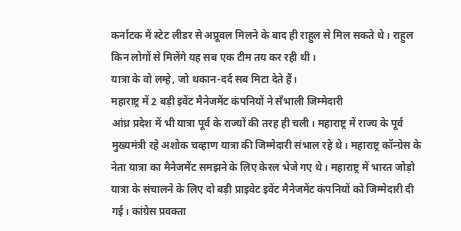कर्नाटक में स्टेट लीडर से अप्रूवल मिलने के बाद ही राहुल से मिल सकते थे। राहुल किन लोगों से मिलेंगे यह सब एक टीम तय कर रही थी।
यात्रा के वो लम्हे, जो थकान-दर्द सब मिटा देते हैं।
महाराष्ट्र में 2 बड़ी इवेंट मैनेजमेंट कंपनियों ने सँभाली जिम्मेदारी
आंध्र प्रदेश में भी यात्रा पूर्व के राज्यों की तरह ही चली। महाराष्ट्र में राज्य के पूर्व मुख्यमंत्री रहे अशोक चव्हाण यात्रा की जिम्मेदारी संभाल रहे थे। महाराष्ट्र कॉन्ग्रेस के नेता यात्रा का मैनेजमेंट समझने के लिए केरल भेजे गए थे। महाराष्ट्र में भारत जोड़ो यात्रा के संचालने के लिए दो बड़ी प्राइवेट इवेंट मैनेजमेंट कंपनियों को जिम्मेदारी दी गई। कांग्रेस प्रवक्ता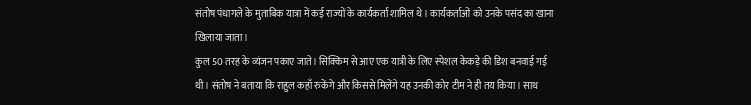संतोष पंधागले के मुताबिक यात्रा में कई राज्यों के कार्यकर्ता शामिल थे। कार्यकर्ताओं को उनके पसंद का खाना खिलाया जाता।
कुल 50 तरह के व्यंजन पकाए जाते। सिक्किम से आए एक यात्री के लिए स्पेशल केकड़े की डिश बनवाई गई थी। संतोष ने बताया कि राहुल कहाँ रुकेंगे और किससे मिलेंगे यह उनकी कोर टीम ने ही तय किया। साथ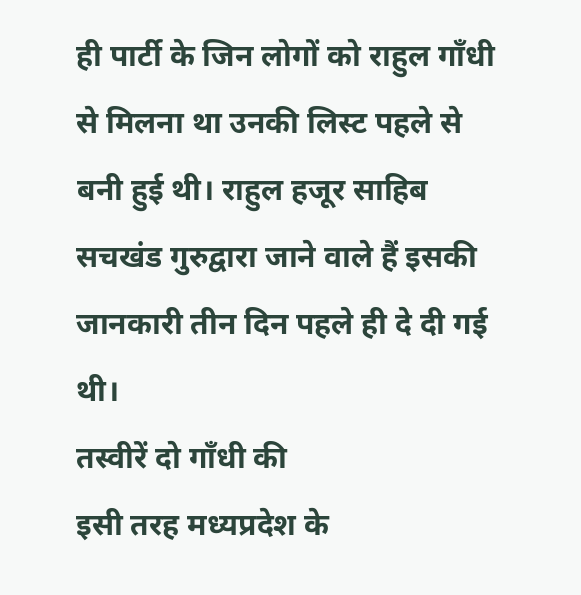ही पार्टी के जिन लोगों को राहुल गाँधी से मिलना था उनकी लिस्ट पहले से बनी हुई थी। राहुल हजूर साहिब सचखंड गुरुद्वारा जाने वाले हैं इसकी जानकारी तीन दिन पहले ही दे दी गई थी।
तस्वीरें दो गाँधी की
इसी तरह मध्यप्रदेश के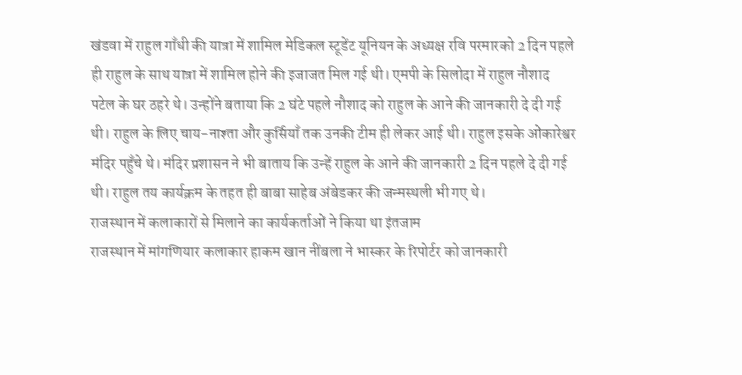खंडवा में राहुल गाँधी की यात्रा में शामिल मेडिकल स्टूडेंट यूनियन के अध्यक्ष रवि परमारको 2 दिन पहले ही राहुल के साथ यात्रा में शामिल होने की इजाजत मिल गई थी। एमपी के सिलोदा में राहुल नौशाद पटेल के घर ठहरे थे। उन्होंने बताया कि 2 घंटे पहले नौशाद को राहुल के आने की जानकारी दे दी गई थी। राहुल के लिए चाय-नाश्ता और कुर्सियाँ तक उनकी टीम ही लेकर आई थी। राहुल इसके ओंकारेश्वर मंदिर पहुँचे थे। मंदिर प्रशासन ने भी बाताय कि उन्हें राहुल के आने की जानकारी 2 दिन पहले दे दी गई थी। राहुल तय कार्यक्रम के तहत ही बाबा साहेब अंबेडकर की जन्मस्थली भी गए थे।
राजस्थान में कलाकारों से मिलाने का कार्यकर्ताओं ने किया था इंतजाम
राजस्थान में मांगणियार कलाकार हाकम खान नींबला ने भास्कर के रिपोर्टर को जानकारी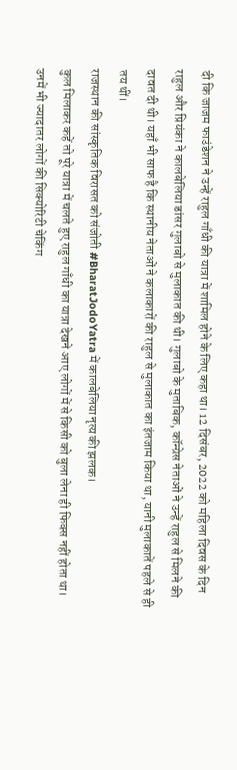दी कि जाजम फाउंडेशन ने उन्हें राहुल गाँधी की यात्रा में शामिल होने के लिए कहा था। 12 दिसंबर, 2022 को महिला दिवस के दिन राहुल और प्रियंका ने कालबेलिया डांसर गुलाबो से मुलाकात की थी। गुलाबो के मुताबिक, कॉन्ग्रेस नेताओं ने उन्हें राहुल से मिलने की दावत दी थी। यहाँ भी साफ है कि स्थानीय नेताओं ने कलाकारों की राहुल से मुलाकात का इंतजाम किया था, यानी मुलाकातें पहले से ही तय थीं।
राजस्थान की सांस्कृतिक विरासत को संजोती #BharatJodoYatra में कालबेलिया नृत्य की झलक।
कुल मिलाकर कहें तो पूरे यात्रा में चलते हुए राहुल गाँधी का यात्रा देखने आए लोगों में से किसी को बुला लेना ही फिक्स नहीं होता था। उनमें भी ज्यादातर लोगों की सिक्योरिटी चेकिंग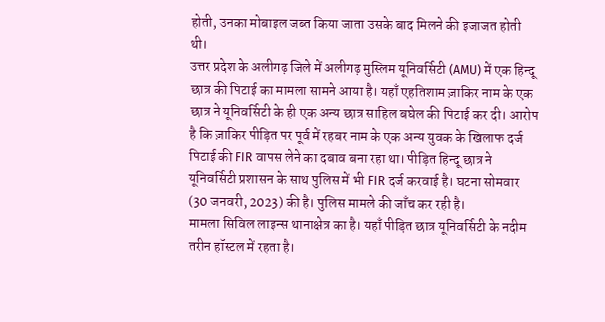होती, उनका मोबाइल जब्त किया जाता उसके बाद मिलने की इजाजत होती थी।
उत्तर प्रदेश के अलीगढ़ जिले में अलीगढ़ मुस्लिम यूनिवर्सिटी (AMU) में एक हिन्दू छात्र की पिटाई का मामला सामने आया है। यहाँ एहतिशाम ज़ाकिर नाम के एक छात्र ने यूनिवर्सिटी के ही एक अन्य छात्र साहिल बघेल की पिटाई कर दी। आरोप है कि ज़ाकिर पीड़ित पर पूर्व में रहबर नाम के एक अन्य युवक के खिलाफ दर्ज पिटाई की FIR वापस लेने का दबाव बना रहा था। पीड़ित हिन्दू छात्र ने यूनिवर्सिटी प्रशासन के साथ पुलिस में भी FIR दर्ज करवाई है। घटना सोमवार (30 जनवरी, 2023) की है। पुलिस मामले की जाँच कर रही है।
मामला सिविल लाइन्स थानाक्षेत्र का है। यहाँ पीड़ित छात्र यूनिवर्सिटी के नदीम तरीन हॉस्टल में रहता है।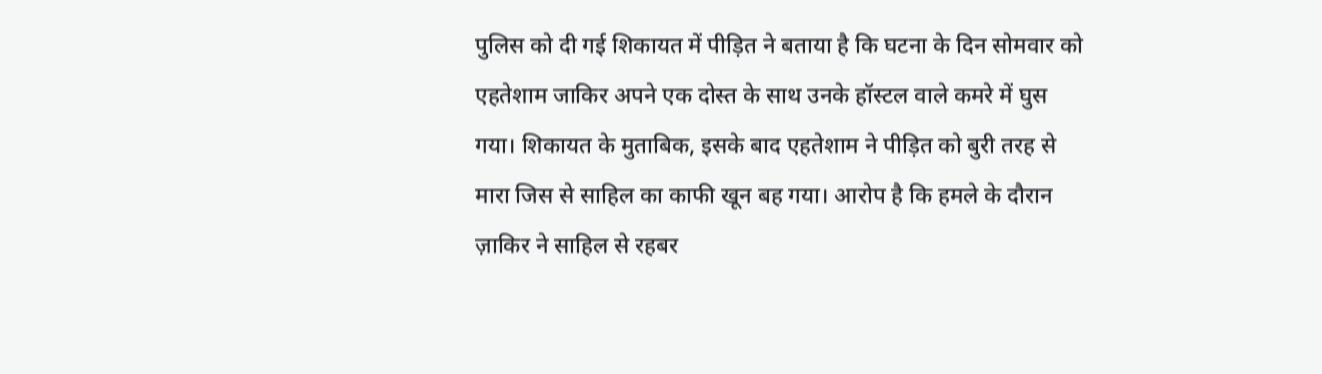पुलिस को दी गई शिकायत में पीड़ित ने बताया है कि घटना के दिन सोमवार को एहतेशाम जाकिर अपने एक दोस्त के साथ उनके हॉस्टल वाले कमरे में घुस गया। शिकायत के मुताबिक, इसके बाद एहतेशाम ने पीड़ित को बुरी तरह से मारा जिस से साहिल का काफी खून बह गया। आरोप है कि हमले के दौरान ज़ाकिर ने साहिल से रहबर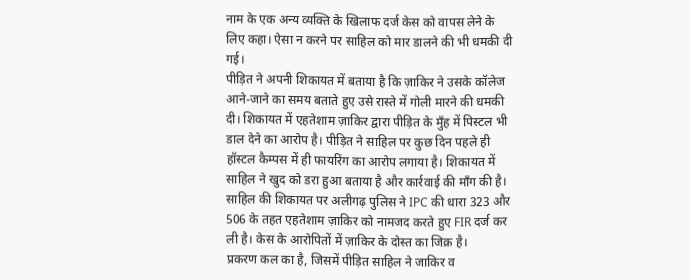नाम के एक अन्य व्यक्ति के खिलाफ दर्ज केस को वापस लेने के लिए कहा। ऐसा न करने पर साहिल को मार डालने की भी धमकी दी गई।
पीड़ित ने अपनी शिकायत में बताया है कि ज़ाकिर ने उसके कॉलेज आने-जाने का समय बताते हुए उसे रास्ते में गोली मारने की धमकी दी। शिकायत में एहतेशाम ज़ाकिर द्वारा पीड़ित के मुँह में पिस्टल भी डाल देने का आरोप है। पीड़ित ने साहिल पर कुछ दिन पहले ही हॉस्टल कैम्पस में ही फायरिंग का आरोप लगाया है। शिकायत में साहिल ने खुद को डरा हुआ बताया है और कार्रवाई की माँग की है। साहिल की शिकायत पर अलीगढ़ पुलिस ने IPC की धारा 323 और 506 के तहत एहतेशाम ज़ाकिर को नामजद करते हुए FIR दर्ज कर ली है। केस के आरोपितों में ज़ाकिर के दोस्त का जिक्र है।
प्रकरण कल का है, जिसमें पीड़ित साहिल ने जाकिर व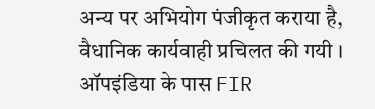अन्य पर अभियोग पंजीकृत कराया है, वैधानिक कार्यवाही प्रचिलत की गयी ।
ऑपइंडिया के पास FIR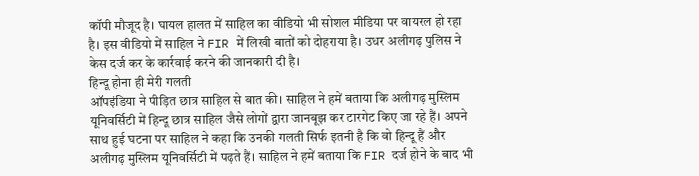कॉपी मौजूद है। घायल हालत में साहिल का वीडियो भी सोशल मीडिया पर वायरल हो रहा है। इस वीडियो में साहिल ने FIR में लिखी बातों को दोहराया है। उधर अलीगढ़ पुलिस ने केस दर्ज कर के कार्रवाई करने की जानकारी दी है।
हिन्दू होना ही मेरी गलती
ऑपइंडिया ने पीड़ित छात्र साहिल से बात की। साहिल ने हमें बताया कि अलीगढ़ मुस्लिम यूनिवर्सिटी में हिन्दू छात्र साहिल जैसे लोगों द्वारा जानबूझ कर टारगेट किए जा रहे हैं। अपने साथ हुई घटना पर साहिल ने कहा कि उनकी गलती सिर्फ इतनी है कि वो हिन्दू हैं और अलीगढ़ मुस्लिम यूनिवर्सिटी में पढ़ते हैं। साहिल ने हमें बताया कि FIR दर्ज होने के बाद भी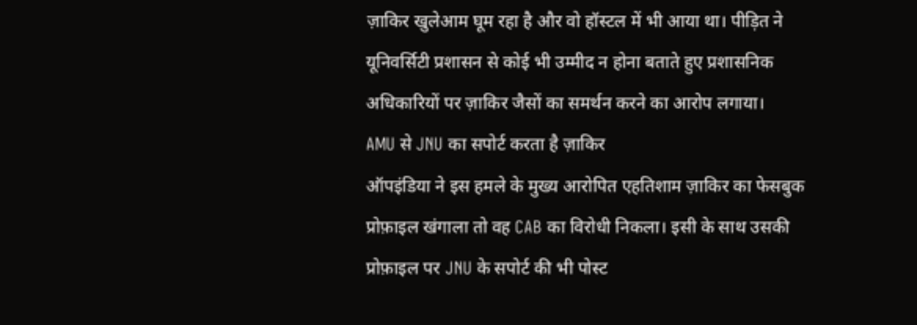ज़ाकिर खुलेआम घूम रहा है और वो हॉस्टल में भी आया था। पीड़ित ने यूनिवर्सिटी प्रशासन से कोई भी उम्मीद न होना बताते हुए प्रशासनिक अधिकारियों पर ज़ाकिर जैसों का समर्थन करने का आरोप लगाया।
AMU से JNU का सपोर्ट करता है ज़ाकिर
ऑपइंडिया ने इस हमले के मुख्य आरोपित एहतिशाम ज़ाकिर का फेसबुक प्रोफ़ाइल खंगाला तो वह CAB का विरोधी निकला। इसी के साथ उसकी प्रोफ़ाइल पर JNU के सपोर्ट की भी पोस्ट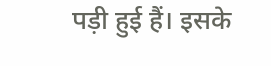पड़ी हुई हैं। इसके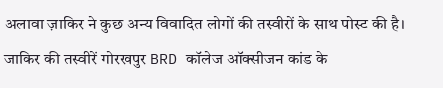अलावा ज़ाकिर ने कुछ अन्य विवादित लोगों की तस्वीरों के साथ पोस्ट की है। जाकिर की तस्वीरें गोरखपुर BRD कॉलेज ऑक्सीजन कांड के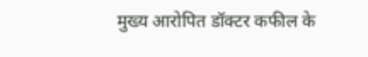मुख्य आरोपित डॉक्टर कफील के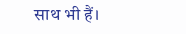साथ भी हैं।